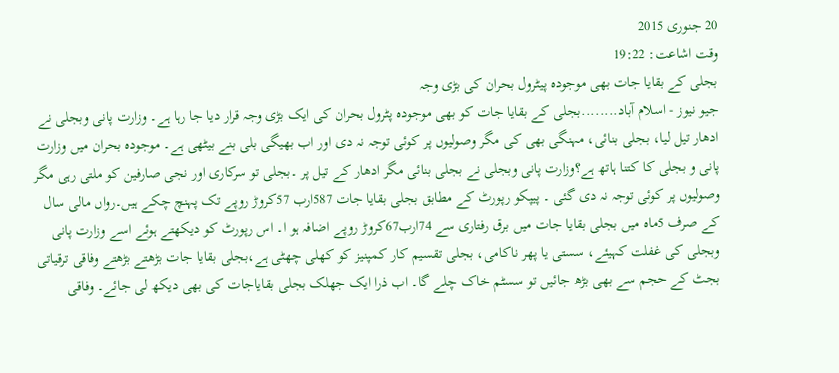20 جنوری 2015
وقت اشاعت: 19:22
بجلی کے بقایا جات بھی موجودہ پیٹرول بحران کی بڑی وجہ
جیو نیوز - اسلام آباد........بجلی کے بقایا جات کو بھی موجودہ پٹرول بحران کی ایک بڑی وجہ قرار دیا جا رہا ہے۔ وزارت پانی وبجلی نے ادھار تیل لیا، بجلی بنائی، مہنگی بھی کی مگر وصولیوں پر کوئی توجہ نہ دی اور اب بھیگی بلی بنے بیٹھی ہے۔ موجودہ بحران میں وزارت پانی و بجلی کا کتنا ہاتھ ہے؟وزارت پانی وبجلی نے بجلی بنائی مگر ادھار کے تیل پر ۔بجلی تو سرکاری اور نجی صارفین کو ملتی رہی مگر وصولیوں پر کوئی توجہ نہ دی گئی ۔ پیپکو رپورٹ کے مطابق بجلی بقایا جات 587ارب 57کروڑ روپے تک پہنچ چکے ہیں۔رواں مالی سال کے صرف 5ماہ میں بجلی بقایا جات میں برق رفتاری سے 74ارب67کروڑ روپے اضافہ ہو ا۔ اس رپورٹ کو دیکھتے ہوئے اسے وزارت پانی وبجلی کی غفلت کہیئے، سستی یا پھر ناکامی، بجلی تقسیم کار کمپنیز کو کھلی چھٹی ہے،بجلی بقایا جات بڑھتے بڑھتے وفاقی ترقیاتی بجٹ کے حجم سے بھی بڑھ جائیں تو سسٹم خاک چلے گا۔ اب ذرا ایک جھلک بجلی بقایاجات کی بھی دیکھ لی جائے۔ وفاقی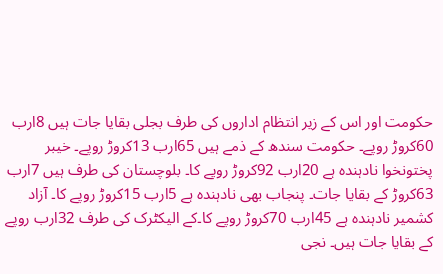حکومت اور اس کے زیر انتظام اداروں کی طرف بجلی بقایا جات ہیں 8ارب 60کروڑ روپے۔ حکومت سندھ کے ذمے ہیں 65ارب 13کروڑ روپے۔ خیبر پختونخوا نادہندہ ہے 20ارب 92کروڑ روپے کا۔ بلوچستان کی طرف ہیں 7ارب 63کروڑ کے بقایا جات۔ پنجاب بھی نادہندہ ہے 5ارب 15کروڑ روپے کا۔ آزاد کشمیر نادہندہ ہے 45ارب 70کروڑ روپے کا۔کے الیکٹرک کی طرف 32ارب روپے کے بقایا جات ہیں۔ نجی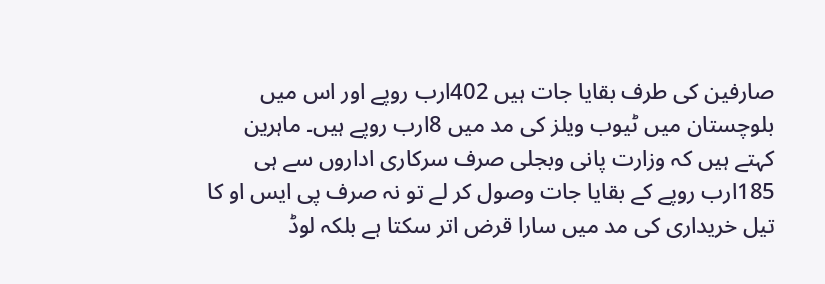صارفین کی طرف بقایا جات ہیں 402ارب روپے اور اس میں بلوچستان میں ٹیوب ویلز کی مد میں 8ارب روپے ہیں۔ ماہرین کہتے ہیں کہ وزارت پانی وبجلی صرف سرکاری اداروں سے ہی 185ارب روپے کے بقایا جات وصول کر لے تو نہ صرف پی ایس او کا تیل خریداری کی مد میں سارا قرض اتر سکتا ہے بلکہ لوڈ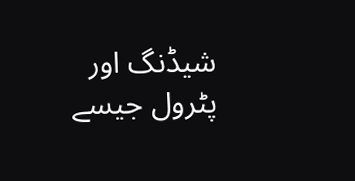شیڈنگ اور پٹرول جیسے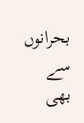بحرانوں سے بھی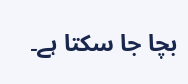بچا جا سکتا ہے۔